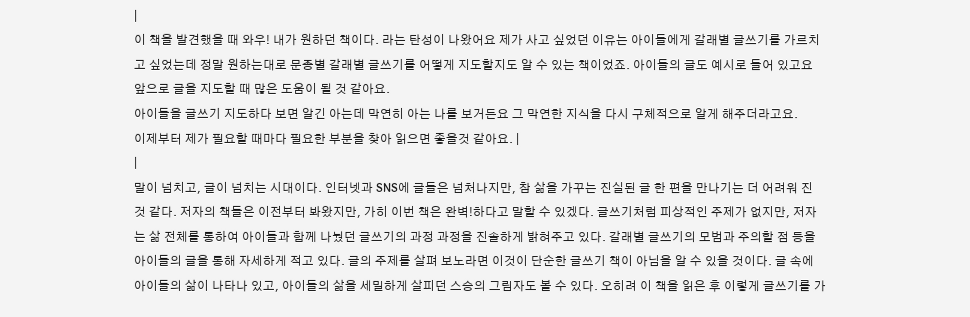|
이 책을 발견했을 때 와우! 내가 원하던 책이다. 라는 탄성이 나왔어요 제가 사고 싶었던 이유는 아이들에게 갈래별 글쓰기를 가르치고 싶었는데 정말 원하는대로 문종별 갈래별 글쓰기를 어떻게 지도할지도 알 수 있는 책이었죠. 아이들의 글도 예시로 들어 있고요 앞으로 글을 지도할 때 많은 도움이 될 것 같아요.
아이들을 글쓰기 지도하다 보면 알긴 아는데 막연히 아는 나를 보거든요 그 막연한 지식을 다시 구체적으로 알게 해주더라고요.
이제부터 제가 필요할 때마다 필요한 부분을 찾아 읽으면 좋을것 같아요. |
|
말이 넘치고, 글이 넘치는 시대이다. 인터넷과 SNS에 글들은 넘처나지만, 참 삶을 가꾸는 진실된 글 한 편을 만나기는 더 어려워 진 것 같다. 저자의 책들은 이전부터 봐왔지만, 가히 이번 책은 완벽!하다고 말할 수 있겠다. 글쓰기처럼 피상적인 주제가 없지만, 저자는 삶 전체를 통하여 아이들과 함께 나눴던 글쓰기의 과정 과정을 진솔하게 밝혀주고 있다. 갈래별 글쓰기의 모범과 주의할 점 등을 아이들의 글을 통해 자세하게 적고 있다. 글의 주제를 살펴 보노라면 이것이 단순한 글쓰기 책이 아님을 알 수 있을 것이다. 글 속에 아이들의 삶이 나타나 있고, 아이들의 삶을 세밀하게 살피던 스승의 그림자도 볼 수 있다. 오히려 이 책을 읽은 후 이렇게 글쓰기를 가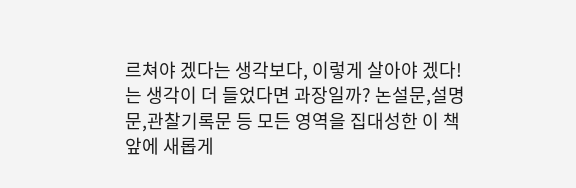르쳐야 겠다는 생각보다, 이렇게 살아야 겠다!는 생각이 더 들었다면 과장일까? 논설문,설명문,관찰기록문 등 모든 영역을 집대성한 이 책 앞에 새롭게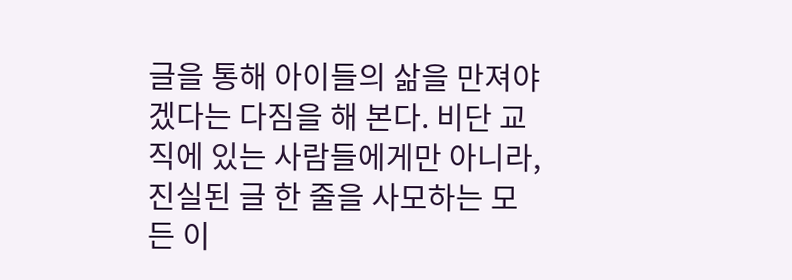글을 통해 아이들의 삶을 만져야 겠다는 다짐을 해 본다. 비단 교직에 있는 사람들에게만 아니라, 진실된 글 한 줄을 사모하는 모든 이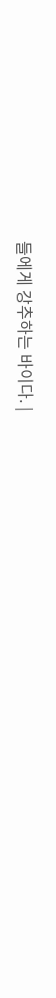들에게 강추하는 바이다. |